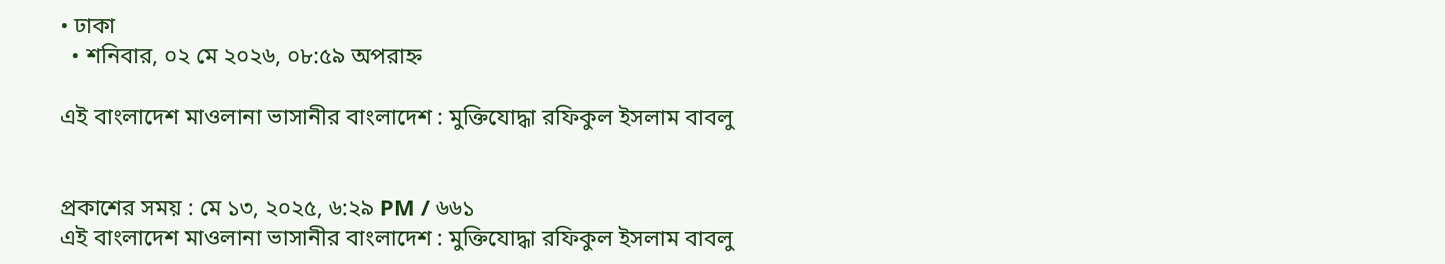• ঢাকা
  • শনিবার, ০২ মে ২০২৬, ০৮:৫৯ অপরাহ্ন

এই বাংলাদেশ মাওলানা ভাসানীর বাংলাদেশ : মুক্তিযোদ্ধা রফিকুল ইসলাম বাবলু


প্রকাশের সময় : মে ১৩, ২০২৫, ৬:২৯ PM / ৬৬১
এই বাংলাদেশ মাওলানা ভাসানীর বাংলাদেশ : মুক্তিযোদ্ধা রফিকুল ইসলাম বাবলু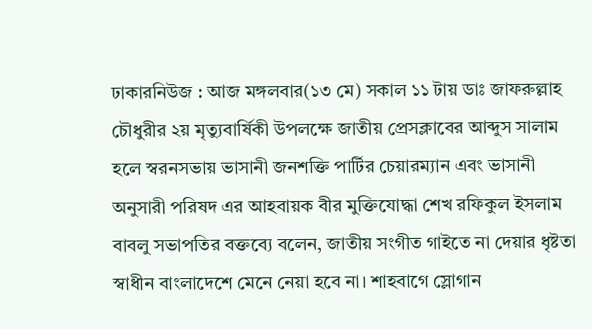ঢাকারনিউজ : আজ মঙ্গলবার(১৩ মে) সকাল ১১ টায় ডাঃ জাফরুল্লাহ চৌধুরীর ২য় মৃত্যুবার্ষিকী উপলক্ষে জাতীয় প্রেসক্লাবের আব্দুস সালাম হলে স্বরনসভায় ভাসানী জনশক্তি পার্টির চেয়ারম্যান এবং ভাসানী অনুসারী পরিষদ এর আহবায়ক বীর মুক্তিযোদ্ধা শেখ রফিকুল ইসলাম বাবলু সভাপতির বক্তব্যে বলেন, জাতীয় সংগীত গাইতে না দেয়ার ধৃষ্টতা স্বাধীন বাংলাদেশে মেনে নেয়া হবে না। শাহবাগে স্লোগান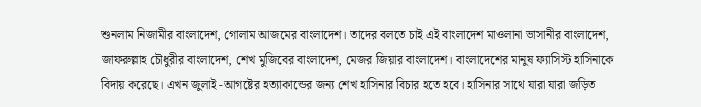শুনলাম নিজামীর বাংলাদেশ, গোলাম আজমের বাংলাদেশ। তাদের বলতে চাই এই বাংলাদেশ মাওলানা ভাসানীর বাংলাদেশ, জাফরুল্লাহ চৌধুরীর বাংলাদেশ, শেখ মুজিবের বাংলাদেশ, মেজর জিয়ার বাংলাদেশ। বাংলাদেশের মানুষ ফ্যাসিস্ট হাসিনাকে বিদায় করেছে। এখন জুলাই -আগষ্টের হত্যাকান্ডের জন্য শেখ হাসিনার বিচার হতে হবে। হাসিনার সাথে যারা যারা জড়িত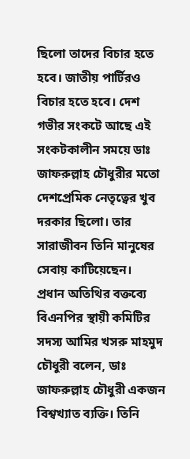ছিলো তাদের বিচার হতে হবে। জাতীয় পার্টিরও বিচার হতে হবে। দেশ গভীর সংকটে আছে এই সংকটকালীন সময়ে ডাঃ জাফরুল্লাহ চৌধুরীর মতো দেশপ্রেমিক নেতৃত্বের খুব দরকার ছিলো। তার সারাজীবন তিনি মানুষের সেবায় কাটিয়েছেন।
প্রধান অতিথির বক্তব্যে বিএনপির স্থায়ী কমিটির সদস্য আমির খসরু মাহমুদ চৌধুরী বলেন, ডাঃ জাফরুল্লাহ চৌধুরী একজন বিশ্বখ্যাত ব্যক্তি। তিনি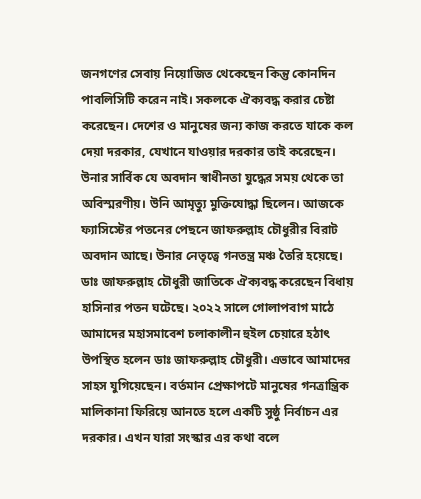জনগণের সেবায় নিয়োজিত থেকেছেন কিন্তু কোনদিন পাবলিসিটি করেন নাই। সকলকে ঐক্যবদ্ধ করার চেষ্টা করেছেন। দেশের ও মানুষের জন্য কাজ করতে যাকে কল দেয়া দরকার, যেখানে যাওয়ার দরকার তাই করেছেন। উনার সার্বিক যে অবদান স্বাধীনতা যুদ্ধের সময় থেকে তা অবিস্মরণীয়। উনি আমৃত্যু মুক্তিযোদ্ধা ছিলেন। আজকে ফ্যাসিস্টের পতনের পেছনে জাফরুল্লাহ চৌধুরীর বিরাট অবদান আছে। উনার নেতৃত্বে গনতন্ত্র মঞ্চ তৈরি হয়েছে। ডাঃ জাফরুল্লাহ চৌধুরী জাতিকে ঐক্যবদ্ধ করেছেন বিধায় হাসিনার পতন ঘটেছে। ২০২২ সালে গোলাপবাগ মাঠে আমাদের মহাসমাবেশ চলাকালীন হুইল চেয়ারে হঠাৎ উপস্থিত হলেন ডাঃ জাফরুল্লাহ চৌধুরী। এভাবে আমাদের সাহস যুগিয়েছেন। বর্তমান প্রেক্ষাপটে মানুষের গনত্রান্ত্রিক মালিকানা ফিরিয়ে আনতে হলে একটি সুষ্ঠু নির্বাচন এর দরকার। এখন যারা সংস্কার এর কথা বলে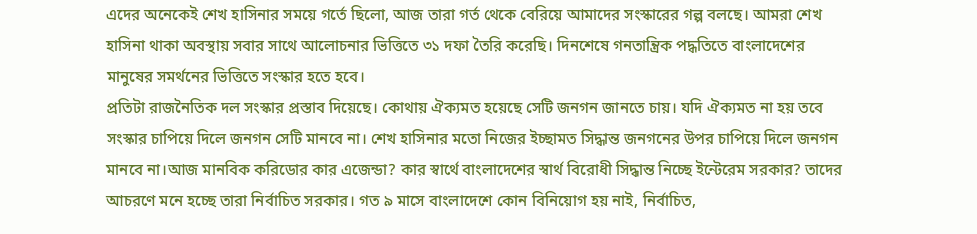এদের অনেকেই শেখ হাসিনার সময়ে গর্তে ছিলো, আজ তারা গর্ত থেকে বেরিয়ে আমাদের সংস্কারের গল্প বলছে। আমরা শেখ হাসিনা থাকা অবস্থায় সবার সাথে আলোচনার ভিত্তিতে ৩১ দফা তৈরি করেছি। দিনশেষে গনতান্ত্রিক পদ্ধতিতে বাংলাদেশের মানুষের সমর্থনের ভিত্তিতে সংস্কার হতে হবে।
প্রতিটা রাজনৈতিক দল সংস্কার প্রস্তাব দিয়েছে। কোথায় ঐক্যমত হয়েছে সেটি জনগন জানতে চায়। যদি ঐক্যমত না হয় তবে সংস্কার চাপিয়ে দিলে জনগন সেটি মানবে না। শেখ হাসিনার মতো নিজের ইচ্ছামত সিদ্ধান্ত জনগনের উপর চাপিয়ে দিলে জনগন মানবে না।আজ মানবিক করিডোর কার এজেন্ডা? কার স্বার্থে বাংলাদেশের স্বার্থ বিরোধী সিদ্ধান্ত নিচ্ছে ইন্টেরেম সরকার? তাদের আচরণে মনে হচ্ছে তারা নির্বাচিত সরকার। গত ৯ মাসে বাংলাদেশে কোন বিনিয়োগ হয় নাই, নির্বাচিত,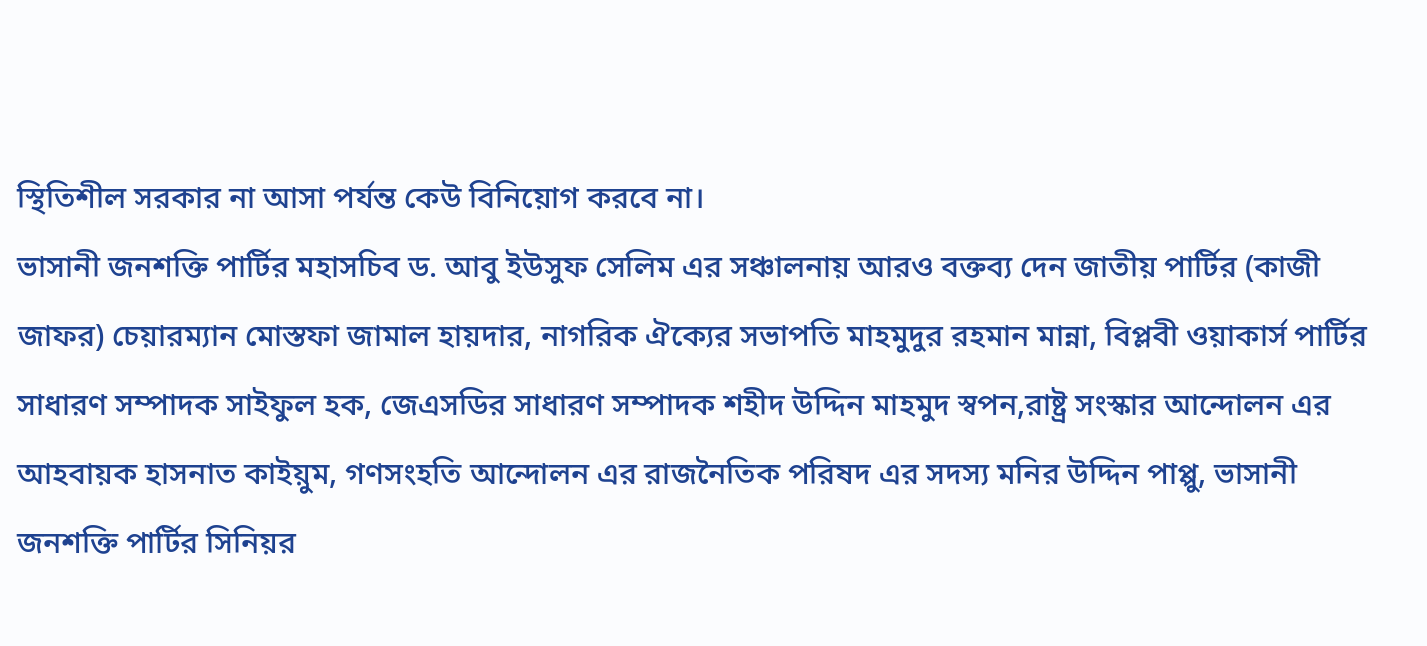স্থিতিশীল সরকার না আসা পর্যন্ত কেউ বিনিয়োগ করবে না।
ভাসানী জনশক্তি পার্টির মহাসচিব ড. আবু ইউসুফ সেলিম এর সঞ্চালনায় আরও বক্তব্য দেন জাতীয় পার্টির (কাজী জাফর) চেয়ারম্যান মোস্তফা জামাল হায়দার, নাগরিক ঐক্যের সভাপতি মাহমুদুর রহমান মান্না, বিপ্লবী ওয়াকার্স পার্টির সাধারণ সম্পাদক সাইফুল হক, জেএসডির সাধারণ সম্পাদক শহীদ উদ্দিন মাহমুদ স্বপন,রাষ্ট্র সংস্কার আন্দোলন এর আহবায়ক হাসনাত কাইয়ুম, গণসংহতি আন্দোলন এর রাজনৈতিক পরিষদ এর সদস্য মনির উদ্দিন পাপ্পু, ভাসানী জনশক্তি পার্টির সিনিয়র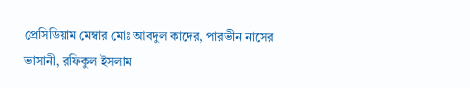প্রেসিডিয়াম মেম্বার মোঃ আবদুল কাদের, পারভীন নাসের ভাসানী, রফিকুল ইসলাম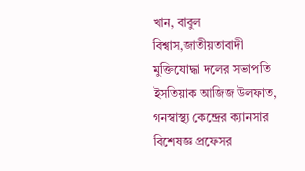খান, বাবুল বিশ্বাস,জাতীয়তাবাদী মুক্তিযোদ্ধা দলের সভাপতি ইসতিয়াক আজিজ উলফাত, গনস্বাস্থ্য কেন্দ্রের ক্যানসার বিশেষজ্ঞ প্রফেসর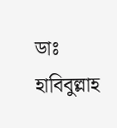ডাঃ হাবিবুল্লাহ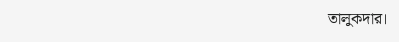তালুকদার।